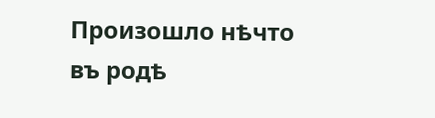Произошло нѣчто въ родѣ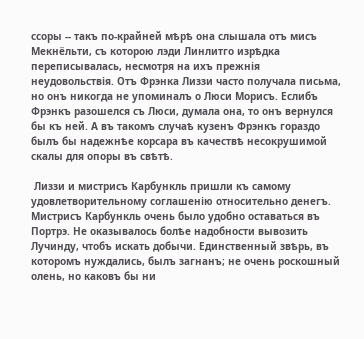ссоры -- такъ по-крайней мѣрѣ она слышала отъ мисъ Мекнёльти, съ которою лэди Линлитго изрѣдка переписывалась, несмотря на ихъ прежнія неудовольствія. Отъ Фрэнка Лиззи часто получала письма, но онъ никогда не упоминалъ о Люси Морисъ. Еслибъ Фрэнкъ разошелся съ Люси, думала она, то онъ вернулся бы къ ней. А въ такомъ случаѣ кузенъ Фрэнкъ гораздо былъ бы надежнѣе корсара въ качествѣ несокрушимой скалы для опоры въ свѣтѣ.

 Лиззи и мистрисъ Карбункль пришли къ самому удовлетворительному соглашенію относительно денегъ. Мистрисъ Карбункль очень было удобно оставаться въ Портрэ. Не оказывалось болѣе надобности вывозить Лучинду, чтобъ искать добычи. Единственный звѣрь, въ которомъ нуждались, былъ загнанъ; не очень роскошный олень, но каковъ бы ни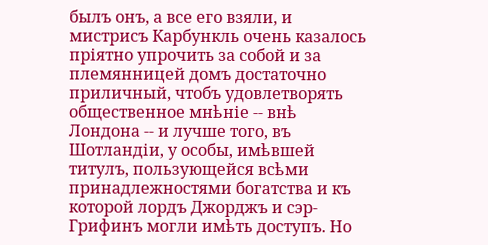былъ онъ, а все его взяли, и мистрисъ Карбункль очень казалось пріятно упрочить за собой и за племянницей домъ достаточно приличный, чтобъ удовлетворять общественное мнѣніе -- внѣ Лондона -- и лучше того, въ Шотландіи, у особы, имѣвшей титулъ, пользующейся всѣми принадлежностями богатства и къ которой лордъ Джорджъ и сэр-Грифинъ могли имѣть доступъ. Но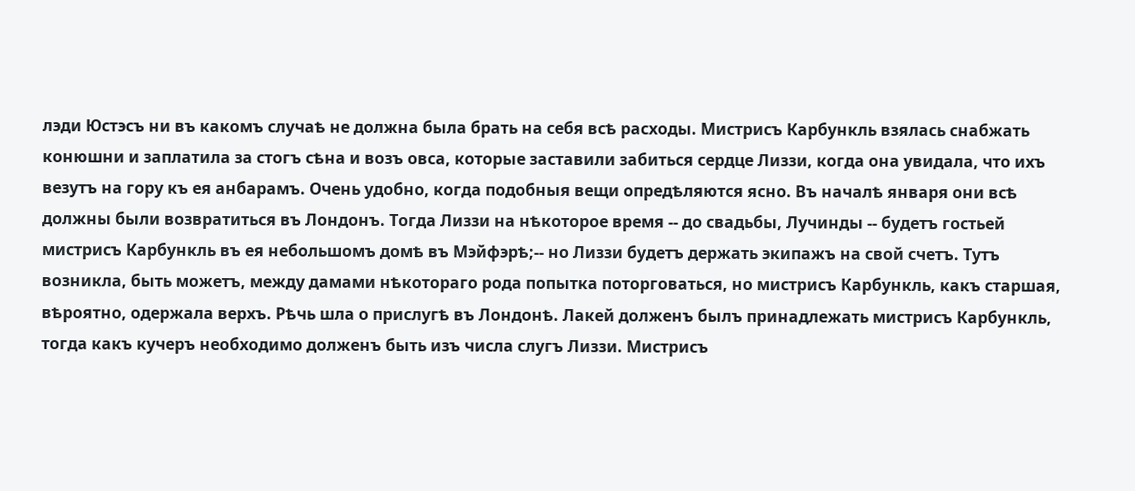лэди Юстэсъ ни въ какомъ случаѣ не должна была брать на себя всѣ расходы. Мистрисъ Карбункль взялась снабжать конюшни и заплатила за стогъ сѣна и возъ овса, которые заставили забиться сердце Лиззи, когда она увидала, что ихъ везутъ на гору къ ея анбарамъ. Очень удобно, когда подобныя вещи опредѣляются ясно. Въ началѣ января они всѣ должны были возвратиться въ Лондонъ. Тогда Лиззи на нѣкоторое время -- до свадьбы, Лучинды -- будетъ гостьей мистрисъ Карбункль въ ея небольшомъ домѣ въ Мэйфэрѣ;-- но Лиззи будетъ держать экипажъ на свой счетъ. Тутъ возникла, быть можетъ, между дамами нѣкотораго рода попытка поторговаться, но мистрисъ Карбункль, какъ старшая, вѣроятно, одержала верхъ. Рѣчь шла о прислугѣ въ Лондонѣ. Лакей долженъ былъ принадлежать мистрисъ Карбункль, тогда какъ кучеръ необходимо долженъ быть изъ числа слугъ Лиззи. Мистрисъ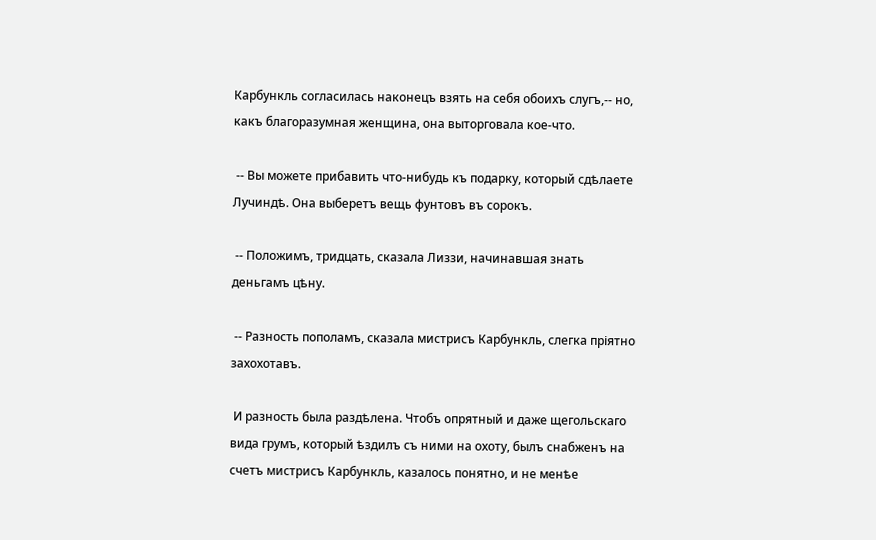Карбункль согласилась наконецъ взять на себя обоихъ слугъ,-- но, какъ благоразумная женщина, она выторговала кое-что.

 -- Вы можете прибавить что-нибудь къ подарку, который сдѣлаете Лучиндѣ. Она выберетъ вещь фунтовъ въ сорокъ.

 -- Положимъ, тридцать, сказала Лиззи, начинавшая знать деньгамъ цѣну.

 -- Разность пополамъ, сказала мистрисъ Карбункль, слегка пріятно захохотавъ.

 И разность была раздѣлена. Чтобъ опрятный и даже щегольскаго вида грумъ, который ѣздилъ съ ними на охоту, былъ снабженъ на счетъ мистрисъ Карбункль, казалось понятно, и не менѣе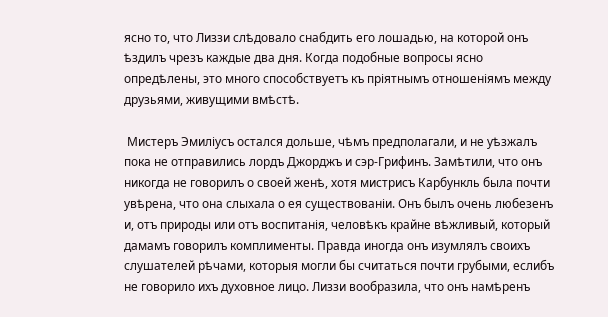ясно то, что Лиззи слѣдовало снабдить его лошадью, на которой онъ ѣздилъ чрезъ каждые два дня. Когда подобные вопросы ясно опредѣлены, это много способствуетъ къ пріятнымъ отношеніямъ между друзьями, живущими вмѣстѣ.

 Мистеръ Эмиліусъ остался дольше, чѣмъ предполагали, и не уѣзжалъ пока не отправились лордъ Джорджъ и сэр-Грифинъ. Замѣтили, что онъ никогда не говорилъ о своей женѣ, хотя мистрисъ Карбункль была почти увѣрена, что она слыхала о ея существованіи. Онъ былъ очень любезенъ и, отъ природы или отъ воспитанія, человѣкъ крайне вѣжливый, который дамамъ говорилъ комплименты. Правда иногда онъ изумлялъ своихъ слушателей рѣчами, которыя могли бы считаться почти грубыми, еслибъ не говорило ихъ духовное лицо. Лиззи вообразила, что онъ намѣренъ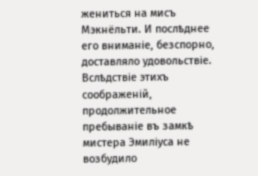жениться на мисъ Мэкнёльти. И послѣднее его вниманіе, безспорно, доставляло удовольствіе. Вслѣдствіе этихъ соображеній, продолжительное пребываніе въ замкѣ мистера Эмиліуса не возбудило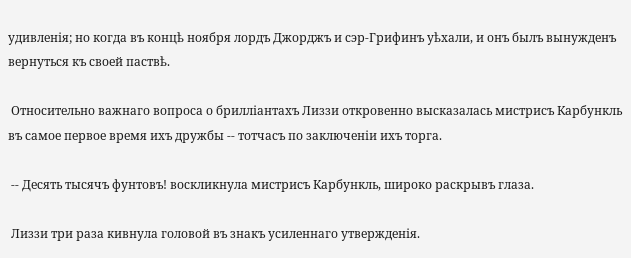удивленія; но когда въ концѣ ноября лордъ Джорджъ и сэр-Грифинъ уѣхали, и онъ былъ вынужденъ вернуться къ своей паствѣ.

 Относительно важнаго вопроса о брилліантахъ Лиззи откровенно высказалась мистрисъ Карбункль въ самое первое время ихъ дружбы -- тотчасъ по заключеніи ихъ торга.

 -- Десять тысячъ фунтовъ! воскликнула мистрисъ Карбункль, широко раскрывъ глаза.

 Лиззи три раза кивнула головой въ знакъ усиленнаго утвержденія.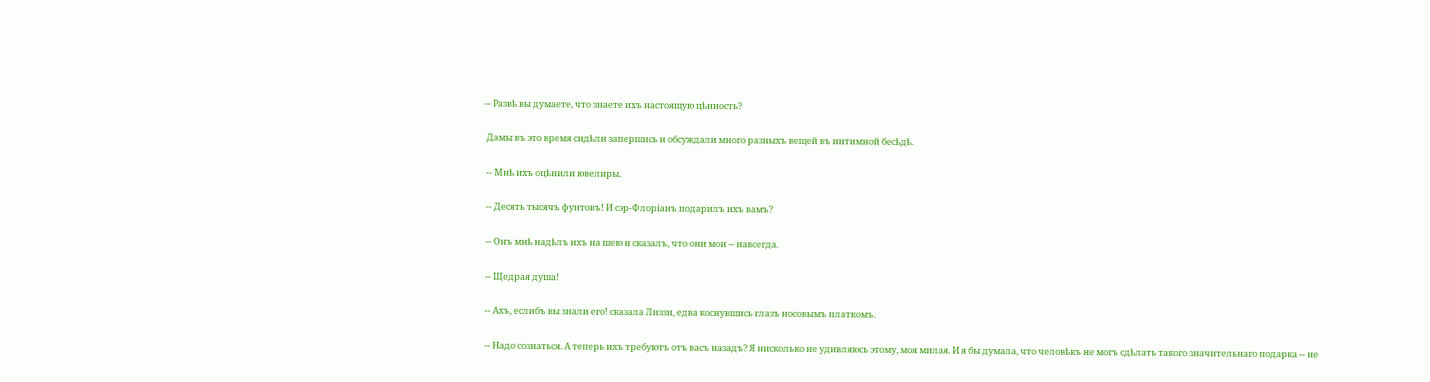-- Развѣ вы думаете, что знаете ихъ настоящую цѣнность?

 Дамы въ это время сидѣли запершись и обсуждали много разныхъ вещей въ интимной бесѣдѣ.

 -- Мнѣ ихъ оцѣнили ювелиры.

 -- Десять тысячъ фунтовъ! И сэр-Флоріанъ подарилъ ихъ вамъ?

 -- Онъ мнѣ надѣлъ ихъ на шею и сказалъ, что они мои -- навсегда.

 -- Щедрая душа!

 -- Ахъ, еслибъ вы знали его! сказала Лиззи, едва коснувшись глазъ носовымъ платкомъ.

 -- Надо сознаться. А теперь ихъ требуютъ отъ васъ назадъ? Я нисколько не удивляюсь этому, моя милая. И я бы думала, что человѣкъ не могъ сдѣлать такого значительнаго подарка -- не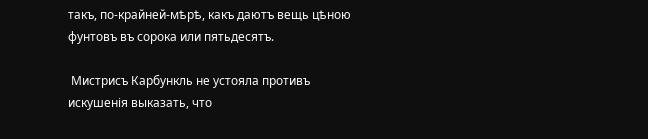такъ, по-крайней-мѣрѣ, какъ даютъ вещь цѣною фунтовъ въ сорока или пятьдесятъ.

 Мистрисъ Карбункль не устояла противъ искушенія выказать, что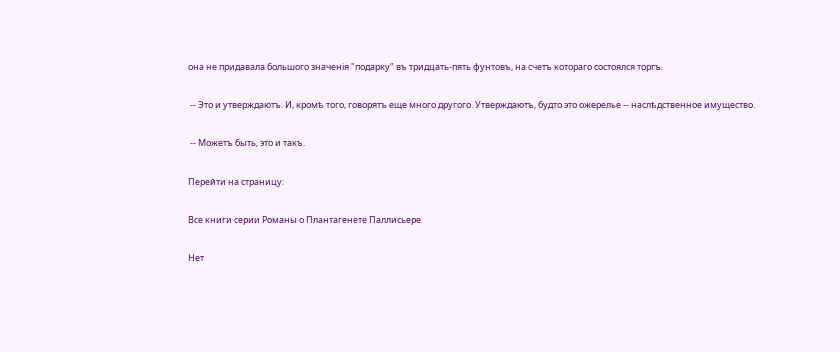она не придавала большого значенія "подарку" въ тридцать-пять фунтовъ, на счетъ котораго состоялся торгъ.

 -- Это и утверждаютъ. И, кромѣ того, говорятъ еще много другого. Утверждаютъ, будто это ожерелье -- наслѣдственное имущество.

 -- Можетъ быть, это и такъ.

Перейти на страницу:

Все книги серии Романы о Плантагенете Паллисьере

Нет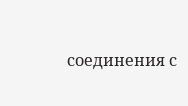соединения с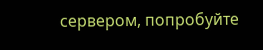сервером, попробуйте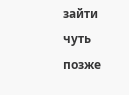зайти чуть позже